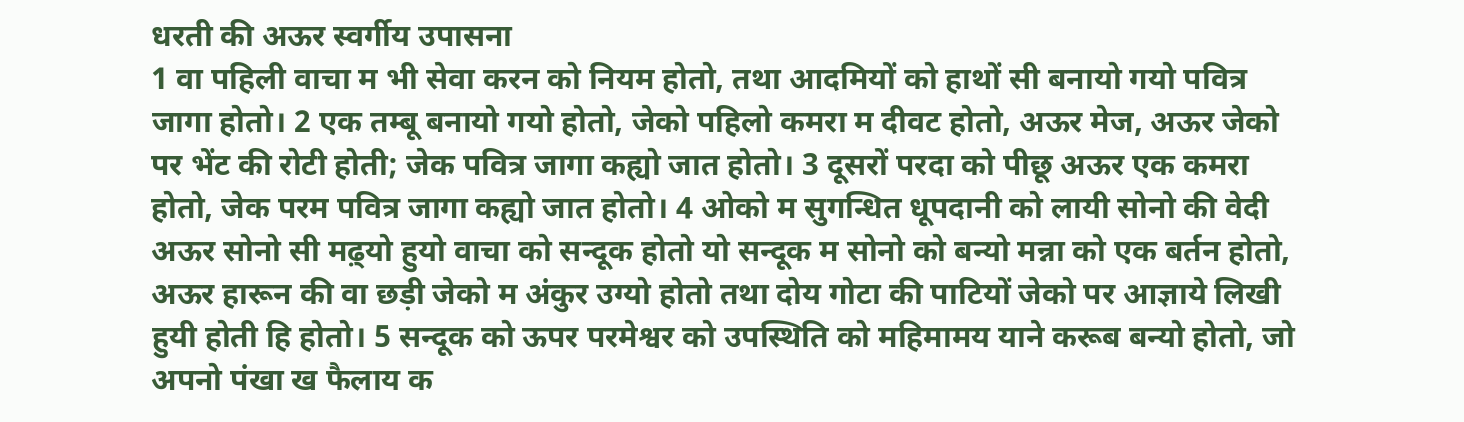धरती की अऊर स्वर्गीय उपासना
1 वा पहिली वाचा म भी सेवा करन को नियम होतो, तथा आदमियों को हाथों सी बनायो गयो पवित्र जागा होतो। 2 एक तम्बू बनायो गयो होतो, जेको पहिलो कमरा म दीवट होतो, अऊर मेज, अऊर जेको पर भेंट की रोटी होती; जेक पवित्र जागा कह्यो जात होतो। 3 दूसरों परदा को पीछू अऊर एक कमरा होतो, जेक परम पवित्र जागा कह्यो जात होतो। 4 ओको म सुगन्धित धूपदानी को लायी सोनो की वेदी अऊर सोनो सी मढ़्यो हुयो वाचा को सन्दूक होतो यो सन्दूक म सोनो को बन्यो मन्ना को एक बर्तन होतो, अऊर हारून की वा छड़ी जेको म अंकुर उग्यो होतो तथा दोय गोटा की पाटियों जेको पर आज्ञाये लिखी हुयी होती हि होतो। 5 सन्दूक को ऊपर परमेश्वर को उपस्थिति को महिमामय याने करूब बन्यो होतो, जो अपनो पंखा ख फैलाय क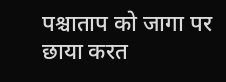पश्चाताप को जागा पर छाया करत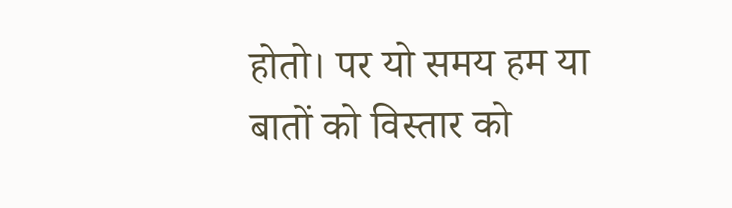होतो। पर यो समय हम या बातों को विस्तार को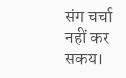संग चर्चा नहीं कर सकय।